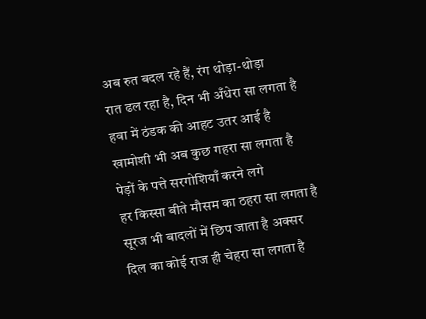अब रुत बदल रहे हैं, रंग थोड़ा-थोड़ा
रात ढल रहा है, दिन भी अँधेरा सा लगता है
हवा में ठंडक की आहट उतर आई है
खामोशी भी अब कुछ गहरा सा लगता है
पेड़ों के पत्ते सरगोशियाँ करने लगे
हर किस्सा बीते मौसम का ठहरा सा लगता है
सूरज भी बादलों में छिप जाता है अक्सर
दिल का कोई राज ही चेहरा सा लगता है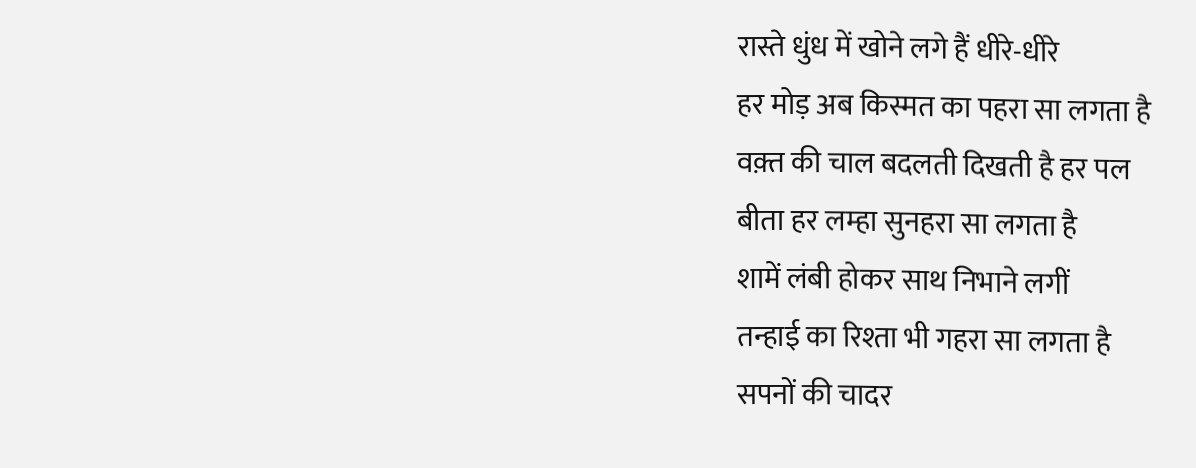रास्ते धुंध में खोने लगे हैं धीरे-धीरे
हर मोड़ अब किस्मत का पहरा सा लगता है
वक़्त की चाल बदलती दिखती है हर पल
बीता हर लम्हा सुनहरा सा लगता है
शामें लंबी होकर साथ निभाने लगीं
तन्हाई का रिश्ता भी गहरा सा लगता है
सपनों की चादर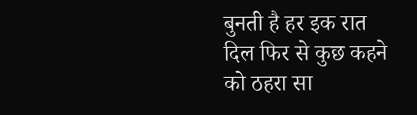बुनती है हर इक रात
दिल फिर से कुछ कहने को ठहरा सा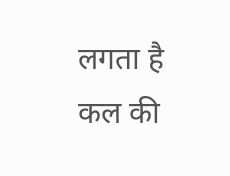लगता है
कल की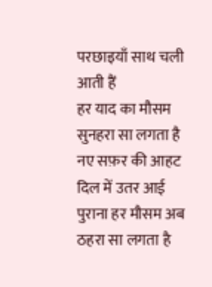परछाइयाँ साथ चली आती हैं
हर याद का मौसम सुनहरा सा लगता है
नए सफ़र की आहट दिल में उतर आई
पुराना हर मौसम अब ठहरा सा लगता है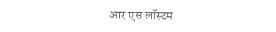आर एस लॉस्टम